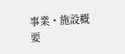事業・施設概要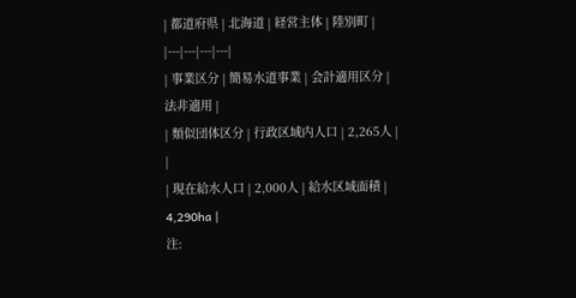| 都道府県 | 北海道 | 経営主体 | 陸別町 |
|---|---|---|---|
| 事業区分 | 簡易水道事業 | 会計適用区分 | 法非適用 |
| 類似団体区分 | 行政区域内人口 | 2,265人 | |
| 現在給水人口 | 2,000人 | 給水区域面積 | 4,290ha |
注: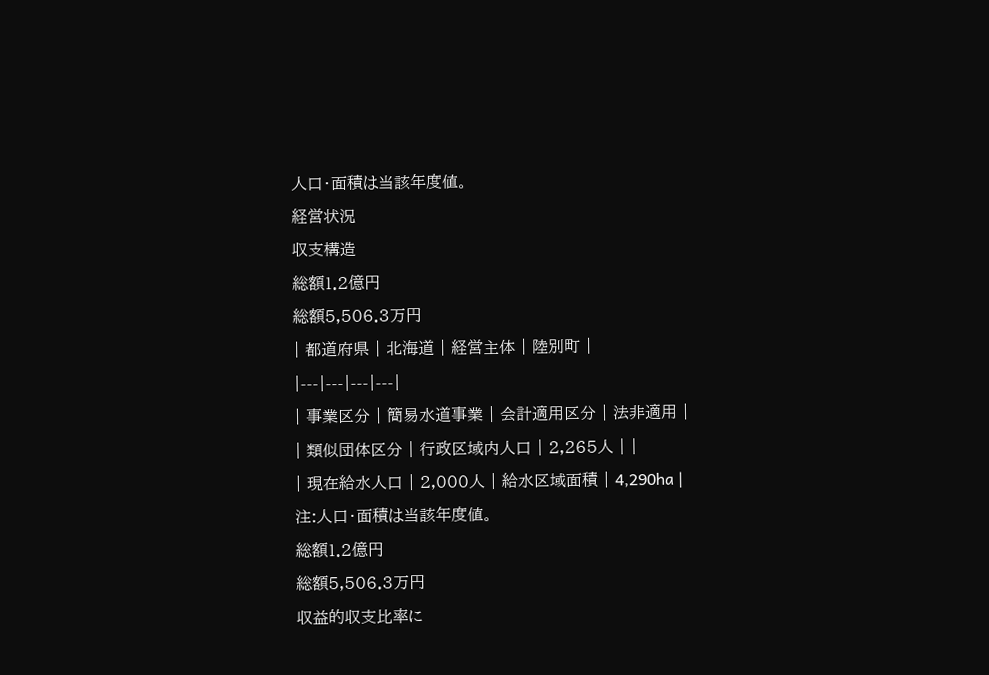人口・面積は当該年度値。
経営状況
収支構造
総額1.2億円
総額5,506.3万円
| 都道府県 | 北海道 | 経営主体 | 陸別町 |
|---|---|---|---|
| 事業区分 | 簡易水道事業 | 会計適用区分 | 法非適用 |
| 類似団体区分 | 行政区域内人口 | 2,265人 | |
| 現在給水人口 | 2,000人 | 給水区域面積 | 4,290ha |
注:人口・面積は当該年度値。
総額1.2億円
総額5,506.3万円
収益的収支比率に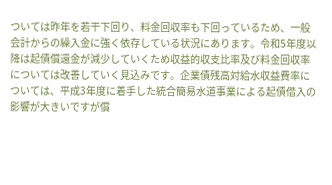ついては昨年を若干下回り、料金回収率も下回っているため、一般会計からの繰入金に強く依存している状況にあります。令和5年度以降は起債償還金が減少していくため収益的収支比率及び料金回収率については改善していく見込みです。企業債残高対給水収益費率については、平成3年度に着手した統合簡易水道事業による起債借入の影響が大きいですが償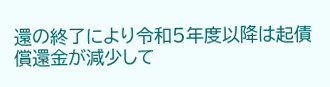還の終了により令和5年度以降は起債償還金が減少して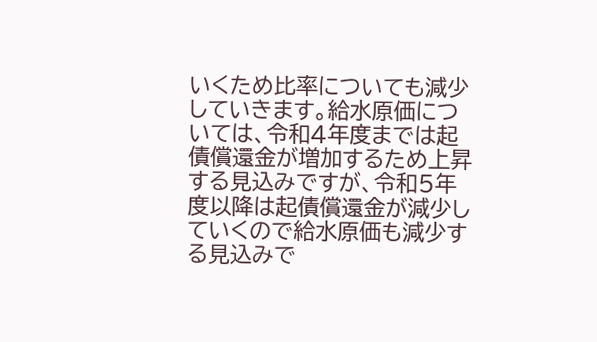いくため比率についても減少していきます。給水原価については、令和4年度までは起債償還金が増加するため上昇する見込みですが、令和5年度以降は起債償還金が減少していくので給水原価も減少する見込みで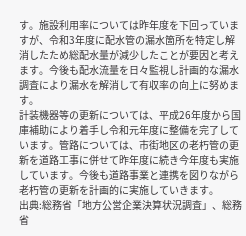す。施設利用率については昨年度を下回っていますが、令和3年度に配水管の漏水箇所を特定し解消したため総配水量が減少したことが要因と考えます。今後も配水流量を日々監視し計画的な漏水調査により漏水を解消して有収率の向上に努めます。
計装機器等の更新については、平成26年度から国庫補助により着手し令和元年度に整備を完了しています。管路については、市街地区の老朽管の更新を道路工事に併せて昨年度に続き今年度も実施しています。今後も道路事業と連携を図りながら老朽管の更新を計画的に実施していきます。
出典:総務省「地方公営企業決算状況調査」、総務省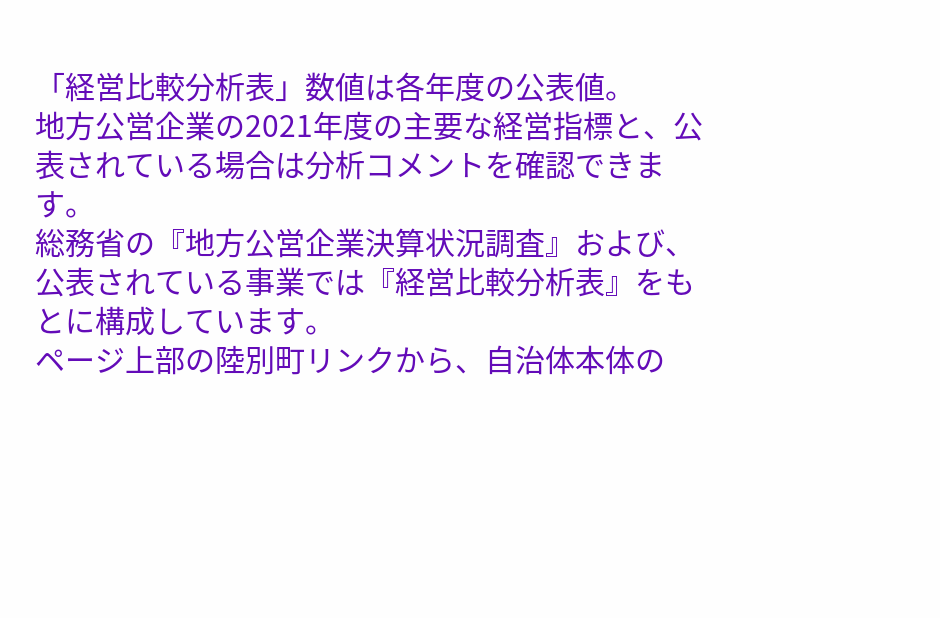「経営比較分析表」数値は各年度の公表値。
地方公営企業の2021年度の主要な経営指標と、公表されている場合は分析コメントを確認できます。
総務省の『地方公営企業決算状況調査』および、公表されている事業では『経営比較分析表』をもとに構成しています。
ページ上部の陸別町リンクから、自治体本体の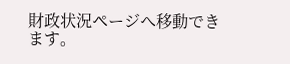財政状況ページへ移動できます。